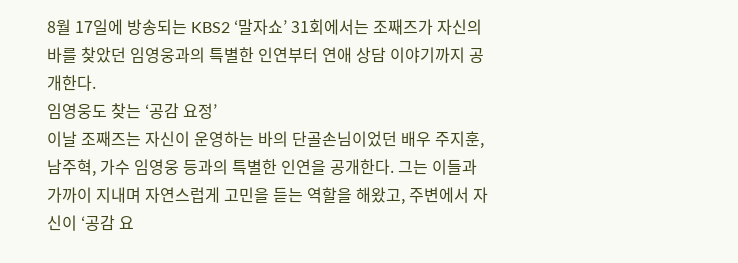8월 17일에 방송되는 KBS2 ‘말자쇼’ 31회에서는 조째즈가 자신의 바를 찾았던 임영웅과의 특별한 인연부터 연애 상담 이야기까지 공개한다.
임영웅도 찾는 ‘공감 요정’
이날 조째즈는 자신이 운영하는 바의 단골손님이었던 배우 주지훈, 남주혁, 가수 임영웅 등과의 특별한 인연을 공개한다. 그는 이들과 가까이 지내며 자연스럽게 고민을 듣는 역할을 해왔고, 주변에서 자신이 ‘공감 요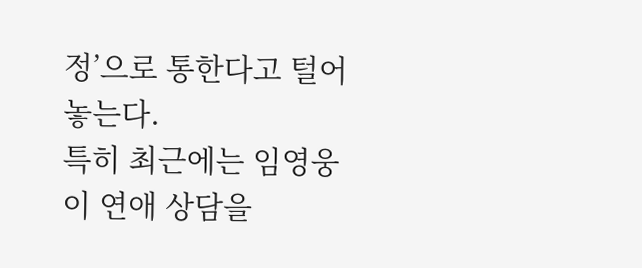정’으로 통한다고 털어놓는다.
특히 최근에는 임영웅이 연애 상담을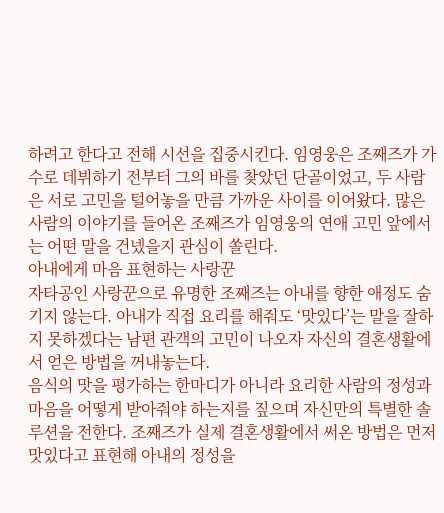하려고 한다고 전해 시선을 집중시킨다. 임영웅은 조째즈가 가수로 데뷔하기 전부터 그의 바를 찾았던 단골이었고, 두 사람은 서로 고민을 털어놓을 만큼 가까운 사이를 이어왔다. 많은 사람의 이야기를 들어온 조째즈가 임영웅의 연애 고민 앞에서는 어떤 말을 건넸을지 관심이 쏠린다.
아내에게 마음 표현하는 사랑꾼
자타공인 사랑꾼으로 유명한 조째즈는 아내를 향한 애정도 숨기지 않는다. 아내가 직접 요리를 해줘도 ‘맛있다’는 말을 잘하지 못하겠다는 남편 관객의 고민이 나오자 자신의 결혼생활에서 얻은 방법을 꺼내놓는다.
음식의 맛을 평가하는 한마디가 아니라 요리한 사람의 정성과 마음을 어떻게 받아줘야 하는지를 짚으며 자신만의 특별한 솔루션을 전한다. 조째즈가 실제 결혼생활에서 써온 방법은 먼저 맛있다고 표현해 아내의 정성을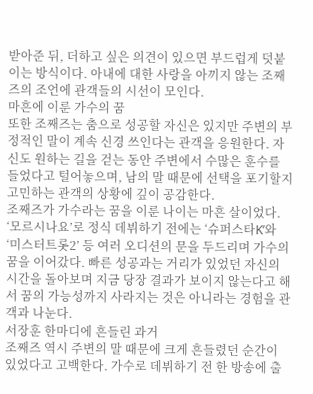받아준 뒤, 더하고 싶은 의견이 있으면 부드럽게 덧붙이는 방식이다. 아내에 대한 사랑을 아끼지 않는 조째즈의 조언에 관객들의 시선이 모인다.
마흔에 이룬 가수의 꿈
또한 조째즈는 춤으로 성공할 자신은 있지만 주변의 부정적인 말이 계속 신경 쓰인다는 관객을 응원한다. 자신도 원하는 길을 걷는 동안 주변에서 수많은 훈수를 들었다고 털어놓으며, 남의 말 때문에 선택을 포기할지 고민하는 관객의 상황에 깊이 공감한다.
조째즈가 가수라는 꿈을 이룬 나이는 마흔 살이었다. ‘모르시나요’로 정식 데뷔하기 전에는 ‘슈퍼스타K’와 ‘미스터트롯2’ 등 여러 오디션의 문을 두드리며 가수의 꿈을 이어갔다. 빠른 성공과는 거리가 있었던 자신의 시간을 돌아보며 지금 당장 결과가 보이지 않는다고 해서 꿈의 가능성까지 사라지는 것은 아니라는 경험을 관객과 나눈다.
서장훈 한마디에 흔들린 과거
조째즈 역시 주변의 말 때문에 크게 흔들렸던 순간이 있었다고 고백한다. 가수로 데뷔하기 전 한 방송에 출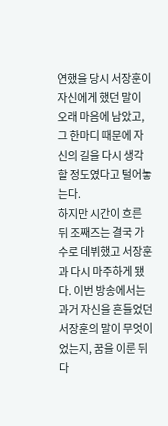연했을 당시 서장훈이 자신에게 했던 말이 오래 마음에 남았고, 그 한마디 때문에 자신의 길을 다시 생각할 정도였다고 털어놓는다.
하지만 시간이 흐른 뒤 조째즈는 결국 가수로 데뷔했고 서장훈과 다시 마주하게 됐다. 이번 방송에서는 과거 자신을 흔들었던 서장훈의 말이 무엇이었는지, 꿈을 이룬 뒤 다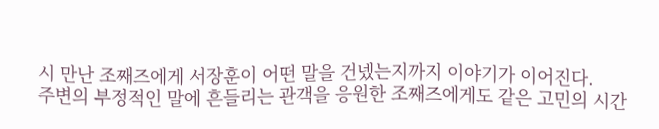시 만난 조째즈에게 서장훈이 어떤 말을 건넸는지까지 이야기가 이어진다.
주변의 부정적인 말에 흔들리는 관객을 응원한 조째즈에게도 같은 고민의 시간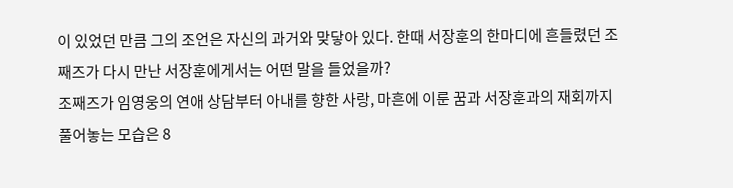이 있었던 만큼 그의 조언은 자신의 과거와 맞닿아 있다. 한때 서장훈의 한마디에 흔들렸던 조째즈가 다시 만난 서장훈에게서는 어떤 말을 들었을까?
조째즈가 임영웅의 연애 상담부터 아내를 향한 사랑, 마흔에 이룬 꿈과 서장훈과의 재회까지 풀어놓는 모습은 8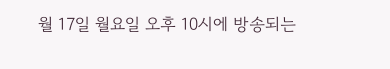월 17일 월요일 오후 10시에 방송되는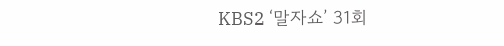KBS2 ‘말자쇼’ 31회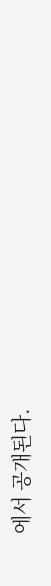에서 공개된다.